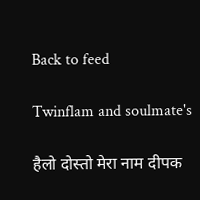Back to feed

Twinflam and soulmate's

हैलो दोस्तो मेरा नाम दीपक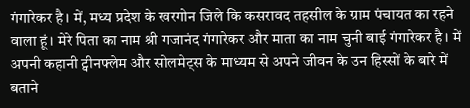गंगारेकर है। में, मध्य प्रदेश के खरगोन जिले कि कसरावद तहसील के ग्राम पंचायत का रहने वाला हूं। मेरे पिता का नाम श्री गजानंद गंगारेकर और माता का नाम चुनी बाई गंगारेकर है। में अपनी कहानी ट्वीनफ्लेम और सोलमेट्स के माध्यम से अपने जीवन के उन हिस्सों के बारे में बताने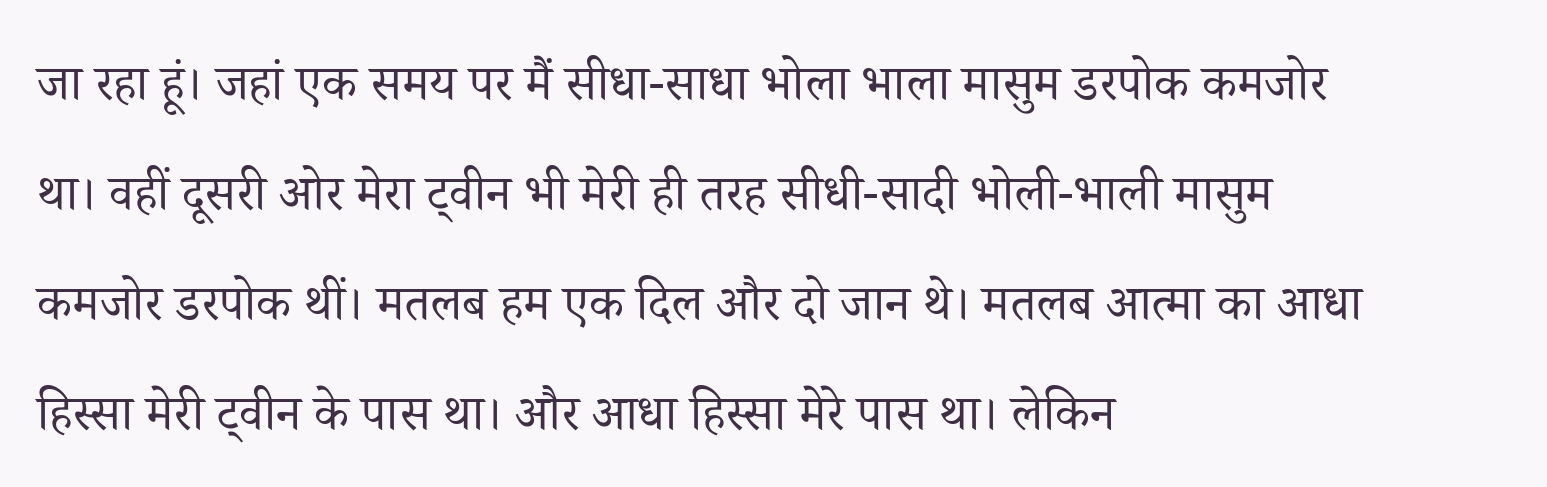जा रहा हूं। जहां एक समय पर मैं सीधा-साधा भोला भाला मासुम डरपोक कमजोर था। वहीं दूसरी ओर मेरा ट्वीन भी मेरी ही तरह सीधी-सादी भोली-भाली मासुम कमजोर डरपोक थीं। मतलब हम एक दिल और दो जान थे। मतलब आत्मा का आधा हिस्सा मेरी ट्वीन के पास था। और आधा हिस्सा मेरे पास था। लेकिन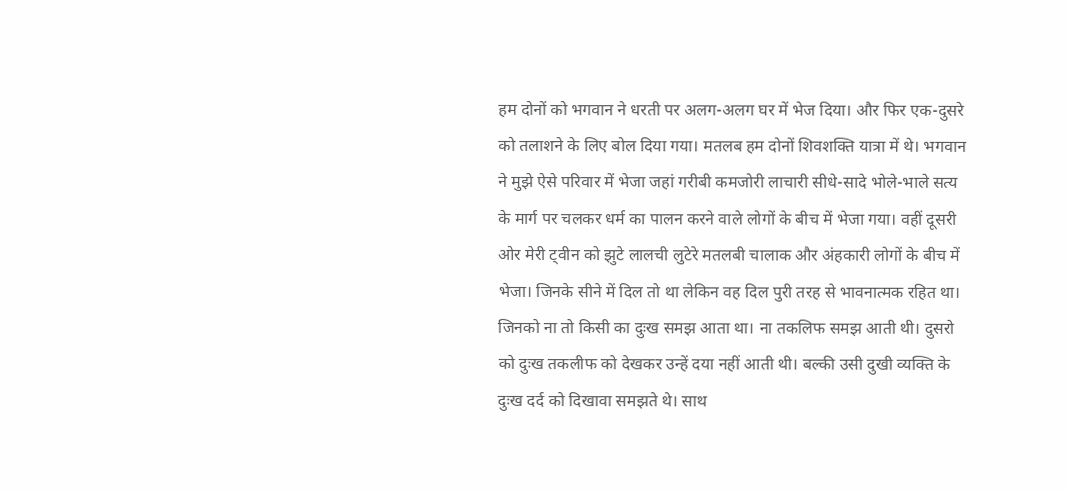हम दोनों को भगवान ने धरती पर अलग-अलग घर में भेज दिया। और फिर एक-दुसरे को तलाशने के लिए बोल दिया गया। मतलब हम दोनों शिवशक्ति यात्रा में थे। भगवान ने मुझे ऐसे परिवार में भेजा जहां गरीबी कमजोरी लाचारी सीधे-सादे भोले-भाले सत्य के मार्ग पर चलकर धर्म का पालन करने वाले लोगों के बीच में भेजा गया। वहीं दूसरी ओर मेरी ट्वीन को झुटे लालची लुटेरे मतलबी चालाक और अंहकारी लोगों के बीच में भेजा। जिनके सीने में दिल तो था लेकिन वह दिल पुरी तरह से भावनात्मक रहित था। जिनको ना तो किसी का दुःख समझ आता था। ना तकलिफ समझ आती थी। दुसरो को दुःख तकलीफ को देखकर उन्हें दया नहीं आती थी। बल्की उसी दुखी व्यक्ति के दुःख दर्द को दिखावा समझते थे। साथ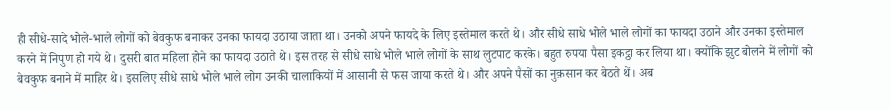ही सीधे-सादे भोले-भाले लोगों को बेवकुफ बनाकर उनका फायदा उठाया जाता था। उनको अपने फायदे के लिए इस्तेमाल करते थे। और सीधे साधे भोले भाले लोगों का फायदा उठाने और उनका इस्तेमाल करने में निपुण हो गये थे। दुसरी बात महिला होने का फायदा उठाते थे। इस तरह से सीधे साधे भोले भाले लोगों के साथ लुटपाट करके। बहुत रुपया पैसा इकट्ठा कर लिया था। क्योंकि झुट बोलने में लोगों को बेवकुफ बनाने में माहिर थे। इसलिए सीधे साधे भोले भाले लोग उनकी चालाकियों में आसानी से फस जाया करते थे। और अपने पैसों का नुक़सान कर बेठते थें। अब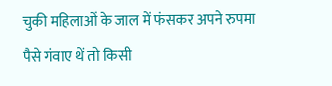चुकी महिलाओं के जाल में फंसकर अपने रुपमा पैसे गंवाए थें तो किसी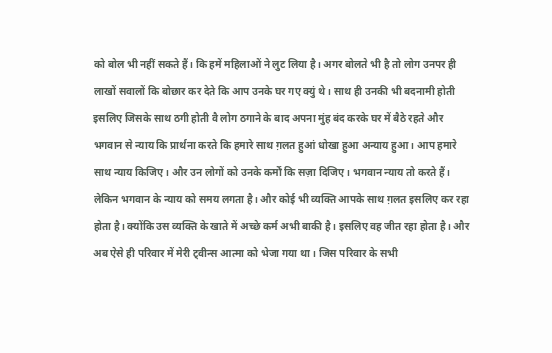को बोल भी नहीं सकते हैं। कि हमें महिलाओं ने लुट लिया है। अगर बोलते भी है तो लोग उनपर ही लाखों सवालों कि बोछार कर देते कि आप उनके घर गए क्युं थे। साथ ही उनकी भी बदनामी होती इसलिए जिसके साथ ठगी होती वै लोग ठगाने के बाद अपना मुंह बंद करके घर में बैठे रहते और भगवान से न्याय कि प्रार्थना करते कि हमारे साथ ग़लत हुआं धोखा हुआ अन्याय हुआ। आप हमारे साथ न्याय किजिए। और उन लोगों को उनके कर्मों कि सज़ा दिजिए। भगवान न्याय तो करते हैं। लेकिन भगवान के न्याय को समय लगता है। और कोई भी व्यक्ति आपके साथ ग़लत इसलिए कर रहा होता है। क्योंकि उस व्यक्ति के खाते में अच्छे कर्म अभी बाकी है। इसलिए वह जीत रहा होता है। और अब ऐसे ही परिवार में मेरी ट्वीन्स आत्मा को भेजा गया था। जिस परिवार के सभी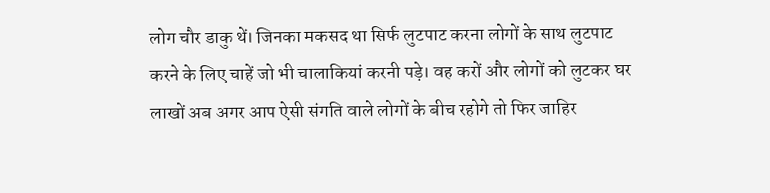लोग चौर डाकु थें। जिनका मकसद था सिर्फ लुटपाट करना लोगों के साथ लुटपाट करने के लिए चाहें जो भी चालाकियां करनी पड़े। वह करों और लोगों को लुटकर घर लाखों अब अगर आप ऐसी संगति वाले लोगों के बीच रहोगे तो फिर जाहिर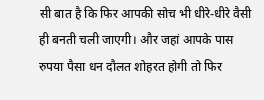सी बात है कि फिर आपकी सोच भी धीरे-धीरे वैसी ही बनती चली जाएगी। और जहां आपके पास रुपया पैसा धन दौलत शोहरत होगी तो फिर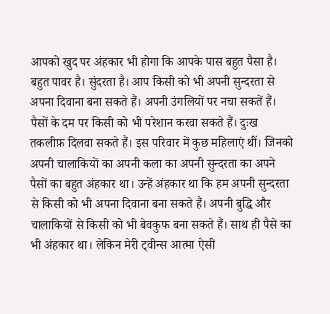आपको खुद पर अंहकार भी होगा कि आपके पास बहुत पैसा है। बहुत पावर है। सुंदरता है। आप किसी को भी अपनी सुन्दरता से अपना दिवाना बना सकते हैं। अपनी उंगलियों पर नचा सकतें हैं। पैसों के दम पर किसी को भी परेशान करवा सकते हैं। दुःख तकलीफ़ दिलवा सकते हैं। इस परिवार में कुछ महिलाएं थीं। जिनको अपनी चालाकियों का अपनी कला का अपनी सुन्दरता का अपने पैसों का बहुत अंहकार था। उन्हें अंहकार था कि हम अपनी सुन्दरता से किसी को भी अपना दिवाना बना सकते हैं। अपनी बुद्धि और चालाकियों से किसी को भी बेवकुफ बना सकते हैं। साथ ही पैसे का भी अंहकार था। लेकिन मेरी ट्वीन्स आत्मा ऐसी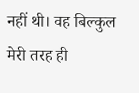नहीं थी। वह बिल्कुल मेरी तरह ही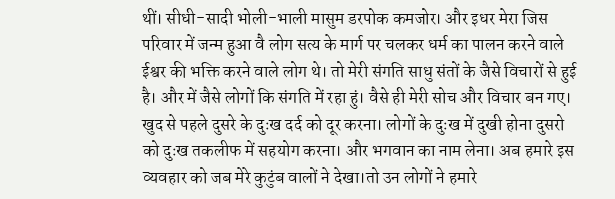थीं। सीधी-सादी भोली-भाली मासुम डरपोक कमजोर। और इधर मेरा जिस परिवार में जन्म हुआ वै लोग सत्य के मार्ग पर चलकर धर्म का पालन करने वाले ईश्वर की भक्ति करने वाले लोग थे। तो मेरी संगति साधु संतों के जैसे विचारों से हुई है। और में जैसे लोगों कि संगति में रहा हुं। वैसे ही मेरी सोच और विचार बन गए। खुद से पहले दुसरे के दुःख दर्द को दूर करना। लोगों के दुःख में दुखी होना दुसरो को दुःख तकलीफ में सहयोग करना। और भगवान का नाम लेना। अब हमारे इस व्यवहार को जब मेरे कुटुंब वालों ने देखा।तो उन लोगों ने हमारे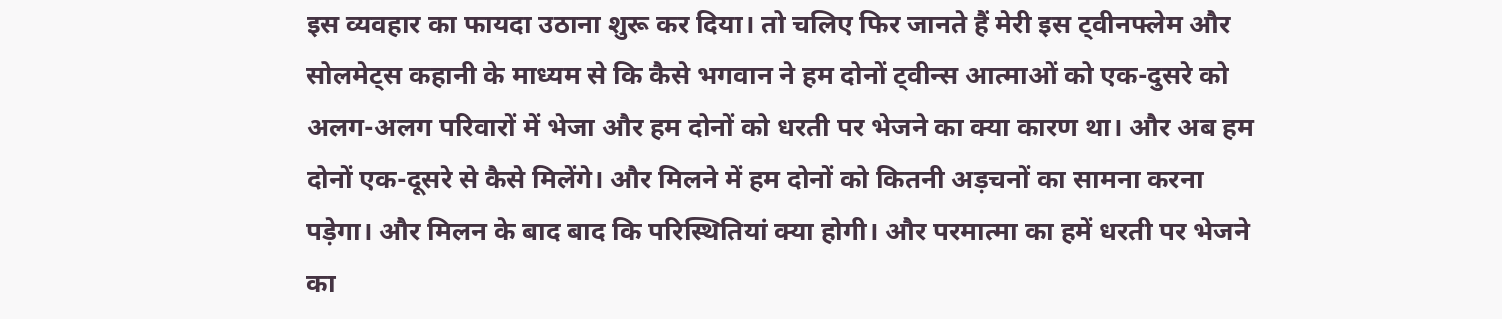इस व्यवहार का फायदा उठाना शुरू कर दिया। तो चलिए फिर जानते हैं मेरी इस ट्वीनफ्लेम और सोलमेट्स कहानी के माध्यम से कि कैसे भगवान ने हम दोनों ट्वीन्स आत्माओं को एक-दुसरे को अलग-अलग परिवारों में भेजा और हम दोनों को धरती पर भेजने का क्या कारण था। और अब हम दोनों एक-दूसरे से कैसे मिलेंगे। और मिलने में हम दोनों को कितनी अड़चनों का सामना करना पड़ेगा। और मिलन के बाद बाद कि परिस्थितियां क्या होगी। और परमात्मा का हमें धरती पर भेजने का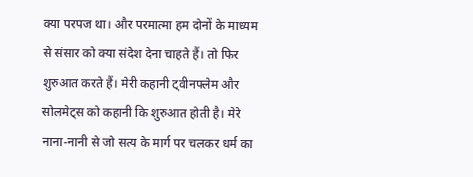क्या परपज था। और परमात्मा हम दोनों के माध्यम से संसार को क्या संदेश देना चाहते हैं। तो फिर शुरुआत करते हैं। मेरी कहानी ट्वीनफ्लेम और सोलमेट्स को कहानी कि शुरुआत होती है। मेरे नाना-नानी से जो सत्य के मार्ग पर चलकर धर्म का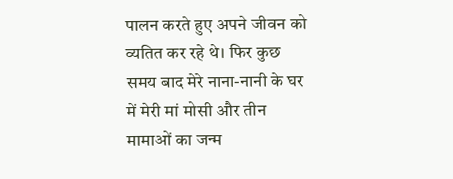पालन करते हुए अपने जीवन को व्यतित कर रहे थे। फिर कुछ समय बाद मेरे नाना-नानी के घर में मेरी मां मोसी और तीन मामाओं का जन्म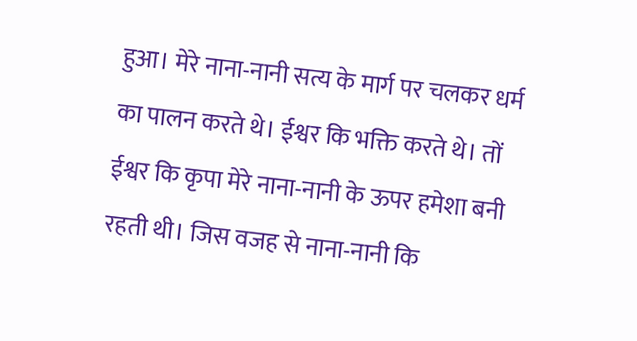हुआ। मेरे नाना-नानी सत्य के मार्ग पर चलकर धर्म का पालन करते थे। ईश्वर कि भक्ति करते थे। तों ईश्वर कि कृपा मेरे नाना-नानी के ऊपर हमेशा बनी रहती थी। जिस वजह से नाना-नानी कि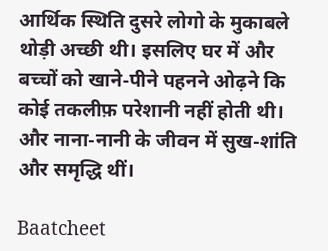आर्थिक स्थिति दुसरे लोगो के मुकाबले थोड़ी अच्छी थी। इसलिए घर में और बच्चों को खाने-पीने पहनने ओढ़ने कि कोई तकलीफ़ परेशानी नहीं होती थी। और नाना-नानी के जीवन में सुख-शांति और समृद्धि थीं।

Baatcheet